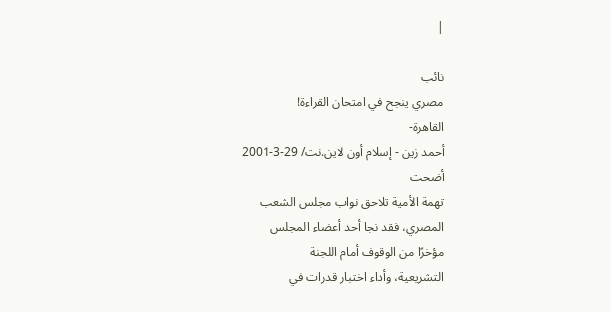|

نائب
مصري ينجح في امتحان القراءة!
القاهرة-
أحمد زين - إسلام أون لاين.نت/ 29-3-2001
أضحت
تهمة الأمية تلاحق نواب مجلس الشعب
المصري، فقد نجا أحد أعضاء المجلس
مؤخرًا من الوقوف أمام اللجنة
التشريعية، وأداء اختبار قدرات في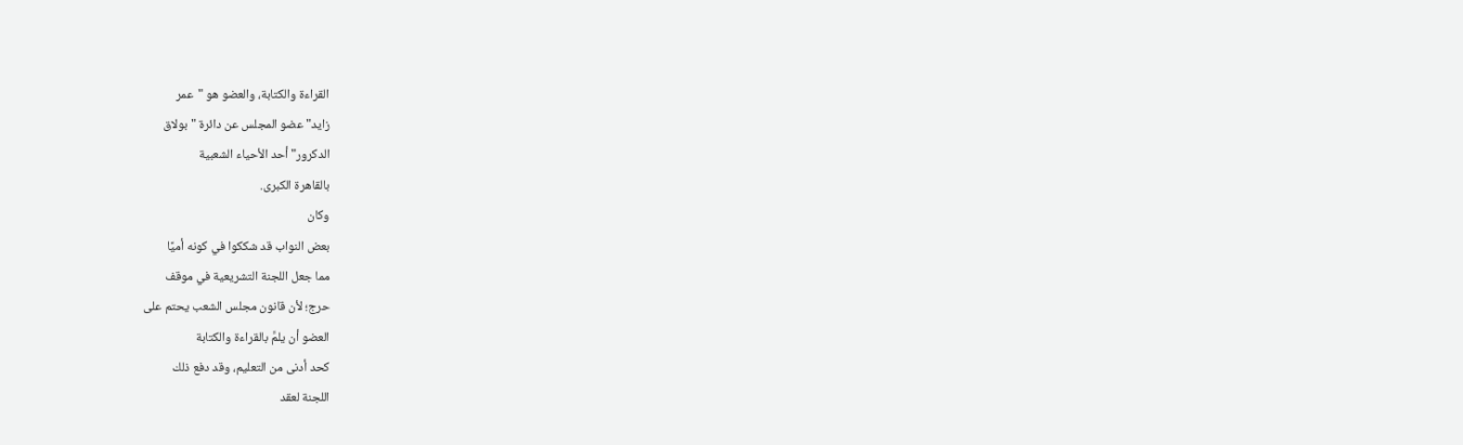القراءة والكتابة، والعضو هو "عمر
زايد" عضو المجلس عن دائرة "بولاق
الدكرور" أحد الأحياء الشعبية
بالقاهرة الكبرى.
وكان
بعض النواب قد شككوا في كونه أميًا
مما جعل اللجنة التشريعية في موقف
حرج؛ لأن قانون مجلس الشعب يحتم على
العضو أن يلمَّ بالقراءة والكتابة
كحد أدنى من التعليم، وقد دفع ذلك
اللجنة لعقد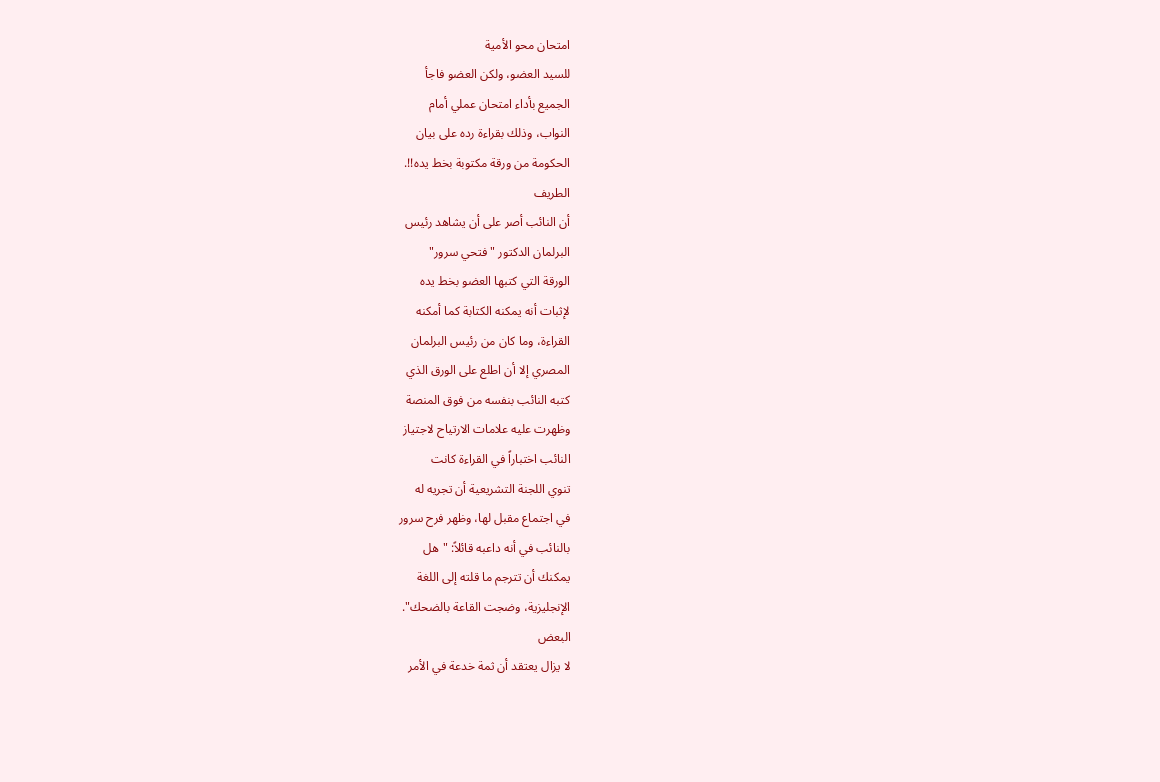امتحان محو الأمية
للسيد العضو، ولكن العضو فاجأ
الجميع بأداء امتحان عملي أمام
النواب، وذلك بقراءة رده على بيان
الحكومة من ورقة مكتوبة بخط يده!!.
الطريف
أن النائب أصر على أن يشاهد رئيس
البرلمان الدكتور "فتحي سرور"
الورقة التي كتبها العضو بخط يده
لإثبات أنه يمكنه الكتابة كما أمكنه
القراءة، وما كان من رئيس البرلمان
المصري إلا أن اطلع على الورق الذي
كتبه النائب بنفسه من فوق المنصة
وظهرت عليه علامات الارتياح لاجتياز
النائب اختباراً في القراءة كانت
تنوي اللجنة التشريعية أن تجريه له
في اجتماع مقبل لها، وظهر فرح سرور
بالنائب في أنه داعبه قائلاً: "هل
يمكنك أن تترجم ما قلته إلى اللغة
الإنجليزية، وضجت القاعة بالضحك".
البعض
لا يزال يعتقد أن ثمة خدعة في الأمر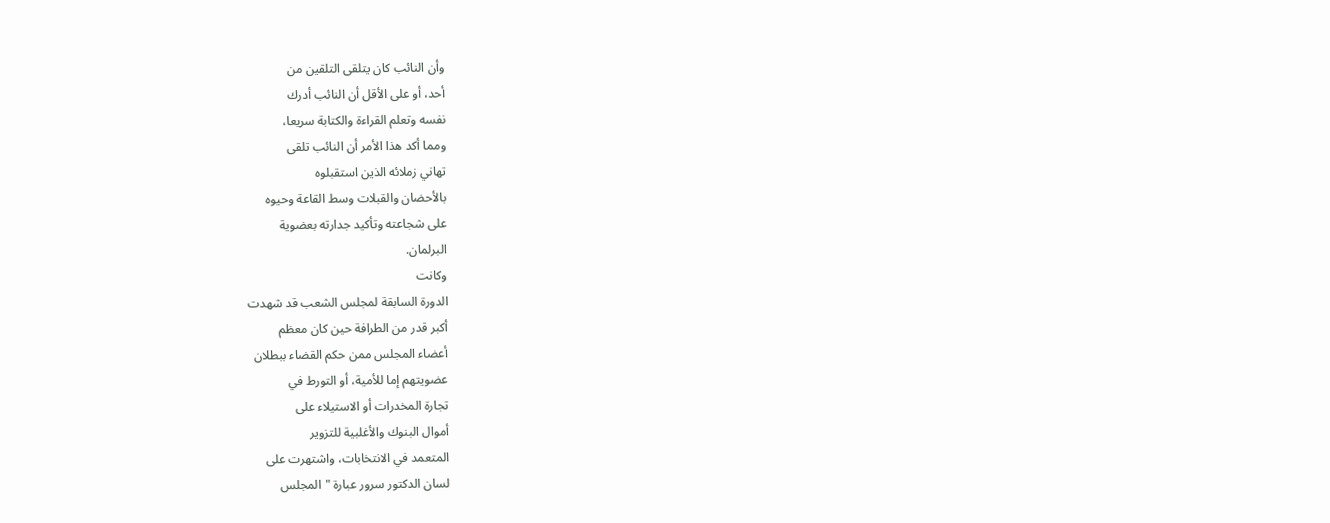وأن النائب كان يتلقى التلقين من
أحد، أو على الأقل أن النائب أدرك
نفسه وتعلم القراءة والكتابة سريعا،
ومما أكد هذا الأمر أن النائب تلقى
تهاني زملائه الذين استقبلوه
بالأحضان والقبلات وسط القاعة وحيوه
على شجاعته وتأكيد جدارته بعضوية
البرلمان.
وكانت
الدورة السابقة لمجلس الشعب قد شهدت
أكبر قدر من الطرافة حين كان معظم
أعضاء المجلس ممن حكم القضاء ببطلان
عضويتهم إما للأمية، أو التورط في
تجارة المخدرات أو الاستيلاء على
أموال البنوك والأغلبية للتزوير
المتعمد في الانتخابات، واشتهرت على
لسان الدكتور سرور عبارة "المجلس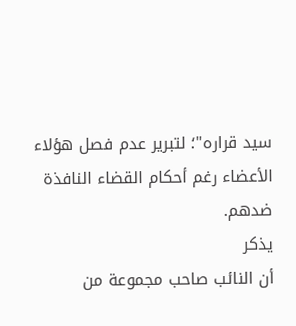سيد قراره"؛ لتبرير عدم فصل هؤلاء
الأعضاء رغم أحكام القضاء النافذة
ضدهم.
يذكر
أن النائب صاحب مجموعة من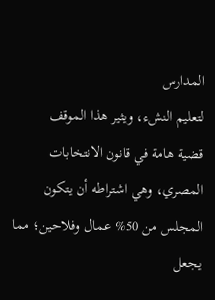المدارس
لتعليم النشء، ويثير هذا الموقف
قضية هامة في قانون الانتخابات
المصري، وهي اشتراطه أن يتكون
المجلس من 50% عمال وفلاحين؛ مما يجعل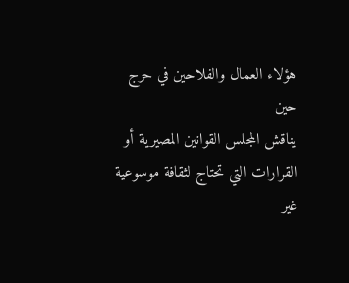هؤلاء العمال والفلاحين في حرج حين
يناقش المجلس القوانين المصيرية أو
القرارات التي تحتاج لثقافة موسوعية
غير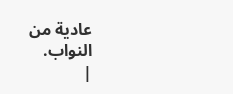عادية من النواب.
|